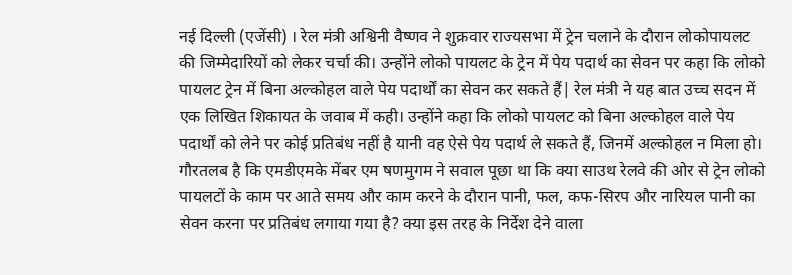नई दिल्ली (एजेंसी) । रेल मंत्री अश्विनी वैष्णव ने शुक्रवार राज्यसभा में ट्रेन चलाने के दौरान लोकोपायलट की जिम्मेदारियों को लेकर चर्चा की। उन्होंने लोको पायलट के ट्रेन में पेय पदार्थ का सेवन पर कहा कि लोको पायलट ट्रेन में बिना अल्कोहल वाले पेय पदार्थों का सेवन कर सकते हैं| रेल मंत्री ने यह बात उच्च सदन में एक लिखित शिकायत के जवाब में कही। उन्होंने कहा कि लोको पायलट को बिना अल्कोहल वाले पेय पदार्थों को लेने पर कोई प्रतिबंध नहीं है यानी वह ऐसे पेय पदार्थ ले सकते हैं, जिनमें अल्कोहल न मिला हो।
गौरतलब है कि एमडीएमके मेंबर एम षणमुगम ने सवाल पूछा था कि क्या साउथ रेलवे की ओर से ट्रेन लोको पायलटों के काम पर आते समय और काम करने के दौरान पानी, फल, कफ-सिरप और नारियल पानी का सेवन करना पर प्रतिबंध लगाया गया है? क्या इस तरह के निर्देश देने वाला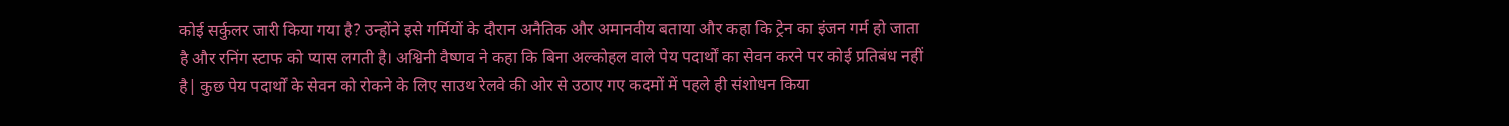कोई सर्कुलर जारी किया गया है? उन्होंने इसे गर्मियों के दौरान अनैतिक और अमानवीय बताया और कहा कि ट्रेन का इंजन गर्म हो जाता है और रनिंग स्टाफ को प्यास लगती है। अश्विनी वैष्णव ने कहा कि बिना अल्कोहल वाले पेय पदार्थों का सेवन करने पर कोई प्रतिबंध नहीं है| कुछ पेय पदार्थों के सेवन को रोकने के लिए साउथ रेलवे की ओर से उठाए गए कदमों में पहले ही संशोधन किया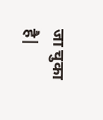जा चुका है|